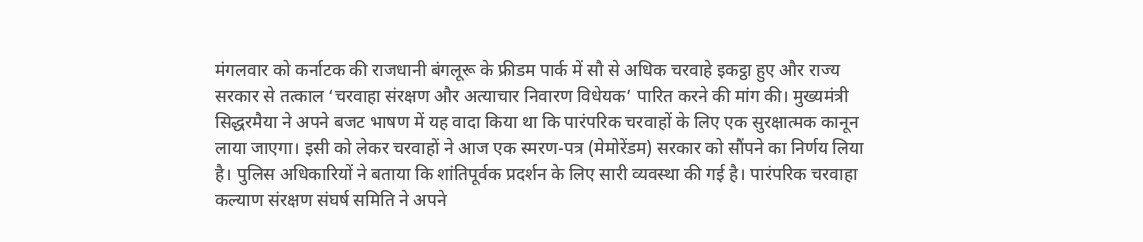मंगलवार को कर्नाटक की राजधानी बंगलूरू के फ्रीडम पार्क में सौ से अधिक चरवाहे इकट्ठा हुए और राज्य सरकार से तत्काल ‘चरवाहा संरक्षण और अत्याचार निवारण विधेयक’ पारित करने की मांग की। मुख्यमंत्री सिद्धरमैया ने अपने बजट भाषण में यह वादा किया था कि पारंपरिक चरवाहों के लिए एक सुरक्षात्मक कानून लाया जाएगा। इसी को लेकर चरवाहों ने आज एक स्मरण-पत्र (मेमोरेंडम) सरकार को सौंपने का निर्णय लिया है। पुलिस अधिकारियों ने बताया कि शांतिपूर्वक प्रदर्शन के लिए सारी व्यवस्था की गई है। पारंपरिक चरवाहा कल्याण संरक्षण संघर्ष समिति ने अपने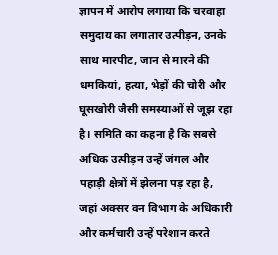ज्ञापन में आरोप लगाया कि चरवाहा समुदाय का लगातार उत्पीड़न, उनके साथ मारपीट, जान से मारने की धमकियां, हत्या, भेड़ों की चोरी और घूसखोरी जैसी समस्याओं से जूझ रहा है। समिति का कहना है कि सबसे अधिक उत्पीड़न उन्हें जंगल और पहाड़ी क्षेत्रों में झेलना पड़ रहा है, जहां अक्सर वन विभाग के अधिकारी और कर्मचारी उन्हें परेशान करते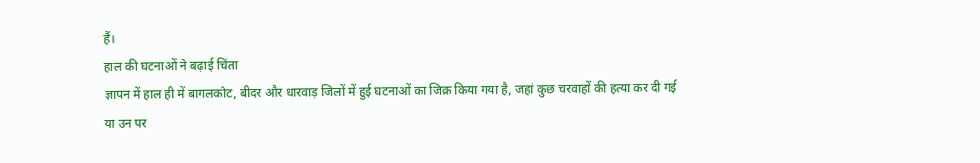हैं।
हाल की घटनाओं ने बढ़ाई चिंता
ज्ञापन में हाल ही में बागलकोट, बीदर और धारवाड़ जिलों में हुई घटनाओं का जिक्र किया गया है, जहां कुछ चरवाहों की हत्या कर दी गई या उन पर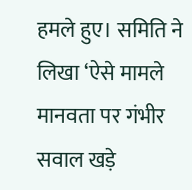हमले हुए। समिति ने लिखा ‘ऐसे मामले मानवता पर गंभीर सवाल खड़े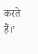करते हैं।’